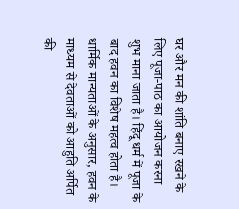घर और मन की शांति बनाए रखने के लिए पूजा-पाठ का आयोजन करना शुभ माना जाता है। हिंदू धर्म में पूजा के बाद हवन का विशेष महत्व होता है। धार्मिक मान्यताओं के अनुसार, हवन के माध्यम से देवताओं को आहुति अर्पित की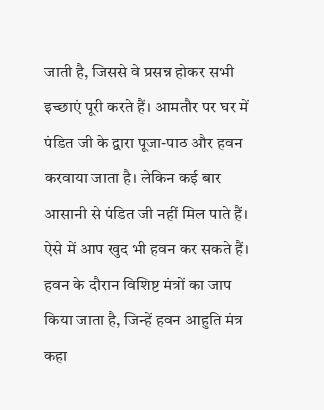जाती है, जिससे वे प्रसन्न होकर सभी इच्छाएं पूरी करते हैं। आमतौर पर घर में पंडित जी के द्वारा पूजा-पाठ और हवन करवाया जाता है। लेकिन कई बार आसानी से पंडित जी नहीं मिल पाते हैं। ऐसे में आप खुद भी हवन कर सकते हैं। हवन के दौरान विशिष्ट मंत्रों का जाप किया जाता है, जिन्हें हवन आहुति मंत्र कहा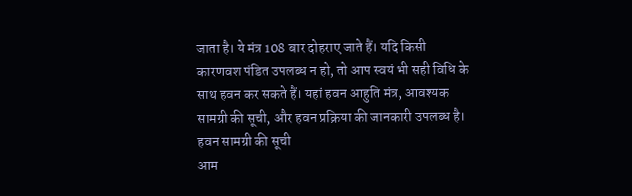जाता है। ये मंत्र 108 बार दोहराए जाते हैं। यदि किसी कारणवश पंडित उपलब्ध न हो, तो आप स्वयं भी सही विधि के साथ हवन कर सकते हैं। यहां हवन आहुति मंत्र, आवश्यक सामग्री की सूची, और हवन प्रक्रिया की जानकारी उपलब्ध है।
हवन सामग्री की सूची
आम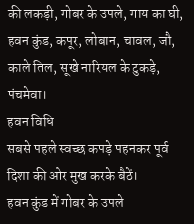की लकड़ी, गोबर के उपले, गाय का घी, हवन कुंड, कपूर, लोबान, चावल, जौ, काले तिल, सूखे नारियल के टुकड़े, पंचमेवा।
हवन विधि
सबसे पहले स्वच्छ कपड़े पहनकर पूर्व दिशा की ओर मुख करके बैठें।
हवन कुंड में गोबर के उपले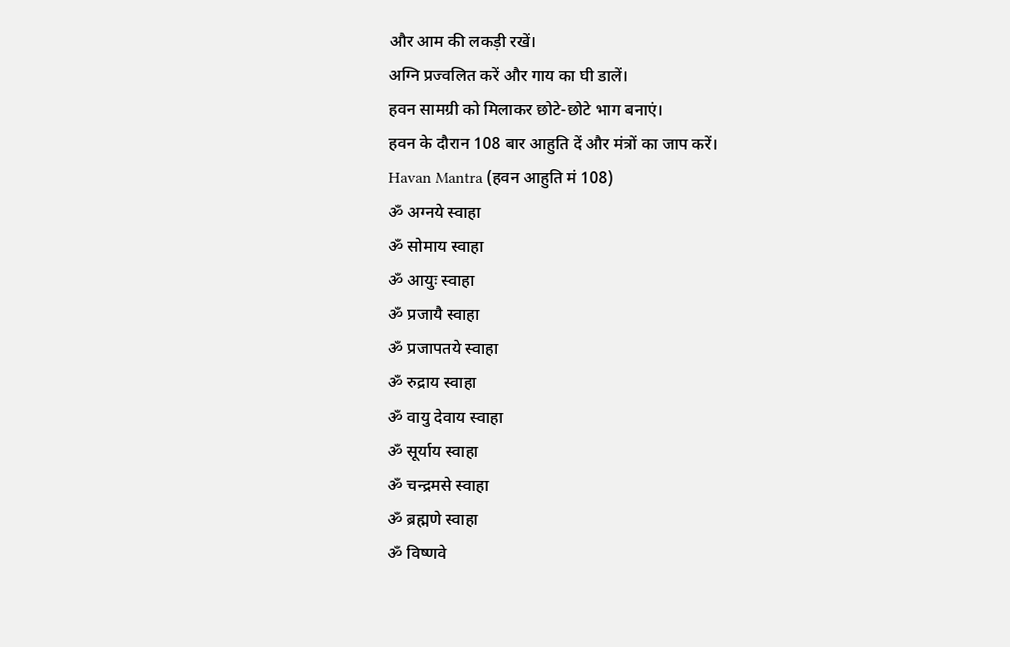और आम की लकड़ी रखें।
अग्नि प्रज्वलित करें और गाय का घी डालें।
हवन सामग्री को मिलाकर छोटे-छोटे भाग बनाएं।
हवन के दौरान 108 बार आहुति दें और मंत्रों का जाप करें।
Havan Mantra (हवन आहुति मं 108)
ॐ अग्नये स्वाहा
ॐ सोमाय स्वाहा
ॐ आयुः स्वाहा
ॐ प्रजायै स्वाहा
ॐ प्रजापतये स्वाहा
ॐ रुद्राय स्वाहा
ॐ वायु देवाय स्वाहा
ॐ सूर्याय स्वाहा
ॐ चन्द्रमसे स्वाहा
ॐ ब्रह्मणे स्वाहा
ॐ विष्णवे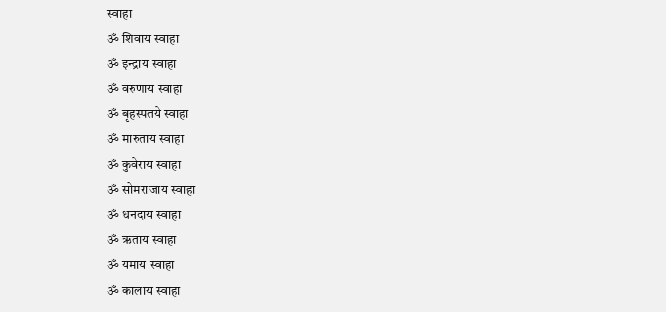स्वाहा
ॐ शिवाय स्वाहा
ॐ इन्द्राय स्वाहा
ॐ वरुणाय स्वाहा
ॐ बृहस्पतये स्वाहा
ॐ मारुताय स्वाहा
ॐ कुवेराय स्वाहा
ॐ सोमराजाय स्वाहा
ॐ धनदाय स्वाहा
ॐ ऋताय स्वाहा
ॐ यमाय स्वाहा
ॐ कालाय स्वाहा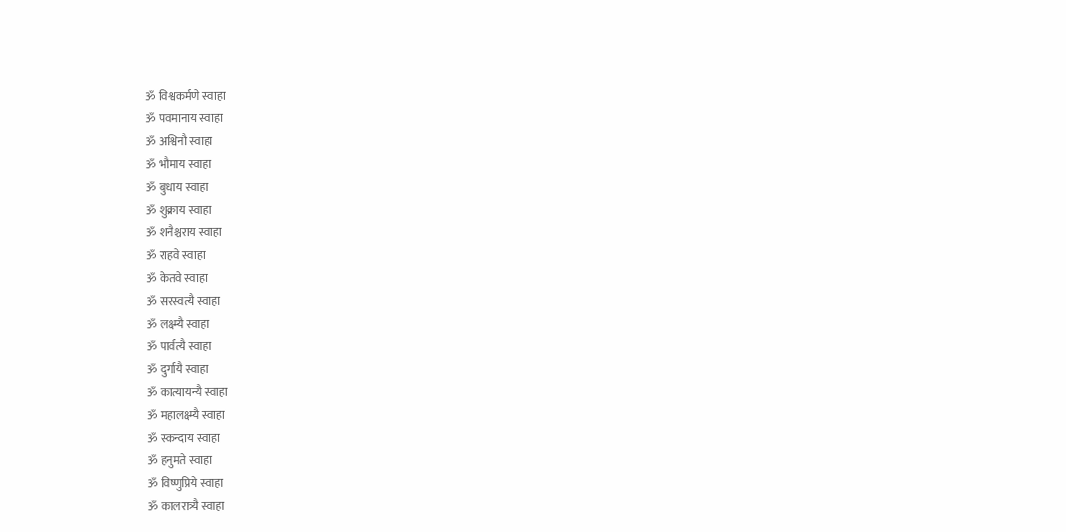ॐ विश्वकर्मणे स्वाहा
ॐ पवमानाय स्वाहा
ॐ अश्विनौ स्वाहा
ॐ भौमाय स्वाहा
ॐ बुधाय स्वाहा
ॐ शुक्राय स्वाहा
ॐ शनैश्चराय स्वाहा
ॐ राहवे स्वाहा
ॐ केतवे स्वाहा
ॐ सरस्वत्यै स्वाहा
ॐ लक्ष्म्यै स्वाहा
ॐ पार्वत्यै स्वाहा
ॐ दुर्गायै स्वाहा
ॐ कात्यायन्यै स्वाहा
ॐ महालक्ष्म्यै स्वाहा
ॐ स्कन्दाय स्वाहा
ॐ हनुमते स्वाहा
ॐ विष्णुप्रिये स्वाहा
ॐ कालरात्र्यै स्वाहा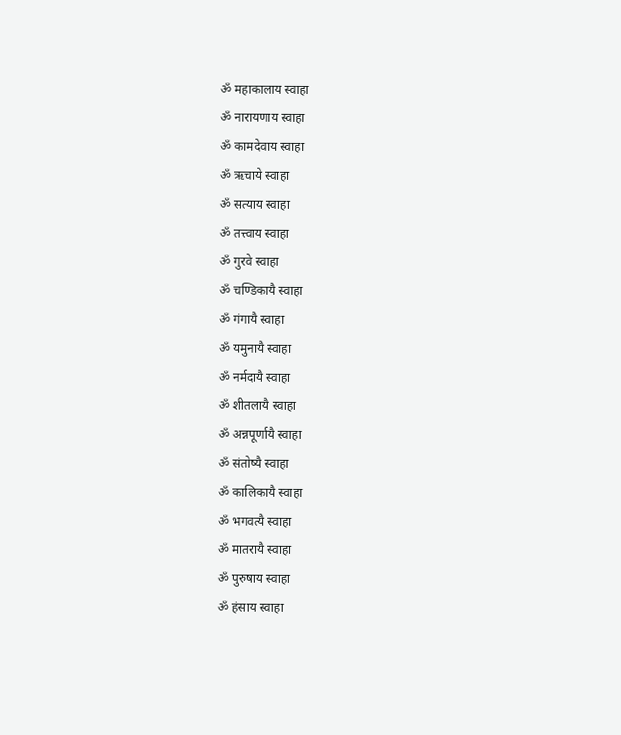ॐ महाकालाय स्वाहा
ॐ नारायणाय स्वाहा
ॐ कामदेवाय स्वाहा
ॐ ऋचाये स्वाहा
ॐ सत्याय स्वाहा
ॐ तत्त्वाय स्वाहा
ॐ गुरवे स्वाहा
ॐ चण्डिकायै स्वाहा
ॐ गंगायै स्वाहा
ॐ यमुनायै स्वाहा
ॐ नर्मदायै स्वाहा
ॐ शीतलायै स्वाहा
ॐ अन्नपूर्णायै स्वाहा
ॐ संतोष्यै स्वाहा
ॐ कालिकायै स्वाहा
ॐ भगवत्यै स्वाहा
ॐ मातरायै स्वाहा
ॐ पुरुषाय स्वाहा
ॐ हंसाय स्वाहा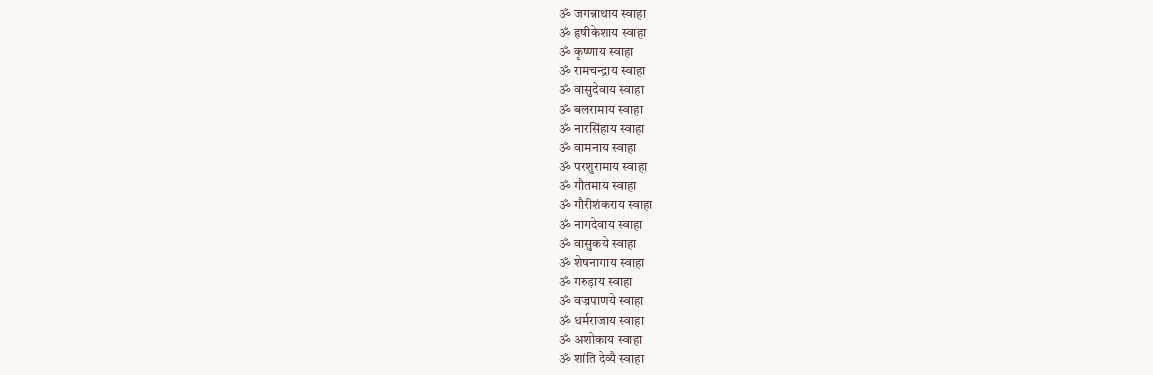ॐ जगन्नाथाय स्वाहा
ॐ हृषीकेशाय स्वाहा
ॐ कृष्णाय स्वाहा
ॐ रामचन्द्राय स्वाहा
ॐ वासुदेवाय स्वाहा
ॐ बलरामाय स्वाहा
ॐ नारसिंहाय स्वाहा
ॐ वामनाय स्वाहा
ॐ परशुरामाय स्वाहा
ॐ गौतमाय स्वाहा
ॐ गौरीशंकराय स्वाहा
ॐ नागदेवाय स्वाहा
ॐ वासुकये स्वाहा
ॐ शेषनागाय स्वाहा
ॐ गरुड़ाय स्वाहा
ॐ वज्रपाणये स्वाहा
ॐ धर्मराजाय स्वाहा
ॐ अशोकाय स्वाहा
ॐ शांति देव्यै स्वाहा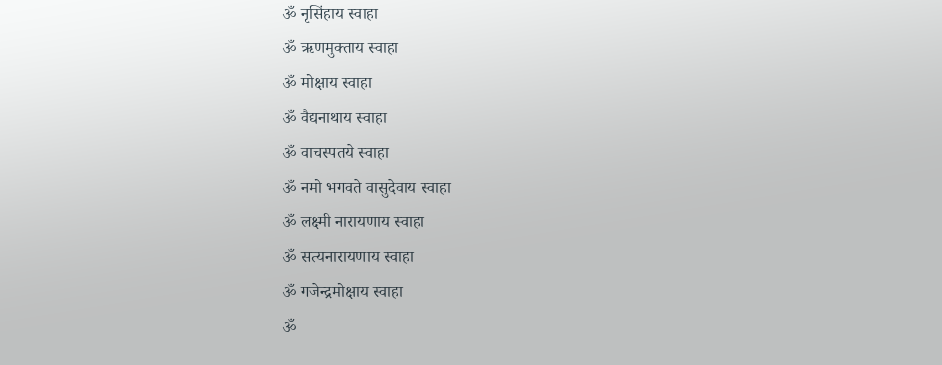ॐ नृसिंहाय स्वाहा
ॐ ऋणमुक्ताय स्वाहा
ॐ मोक्षाय स्वाहा
ॐ वैद्यनाथाय स्वाहा
ॐ वाचस्पतये स्वाहा
ॐ नमो भगवते वासुदेवाय स्वाहा
ॐ लक्ष्मी नारायणाय स्वाहा
ॐ सत्यनारायणाय स्वाहा
ॐ गजेन्द्रमोक्षाय स्वाहा
ॐ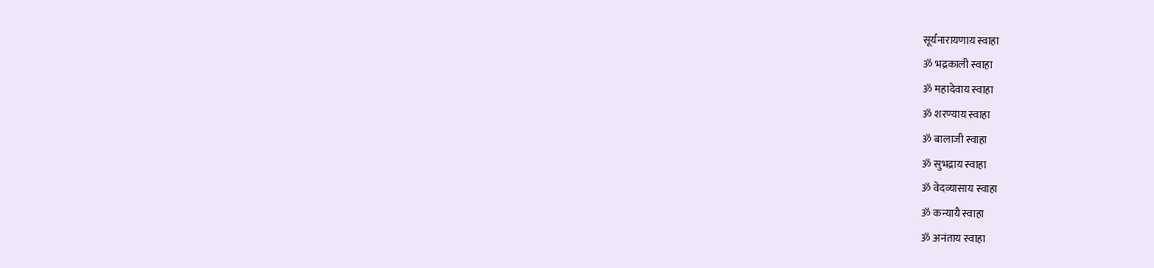सूर्यनारायणाय स्वाहा
ॐ भद्रकाली स्वाहा
ॐ महादेवाय स्वाहा
ॐ शरण्याय स्वाहा
ॐ बालाजी स्वाहा
ॐ सुभद्राय स्वाहा
ॐ वेदव्यासाय स्वाहा
ॐ कन्यायै स्वाहा
ॐ अनंताय स्वाहा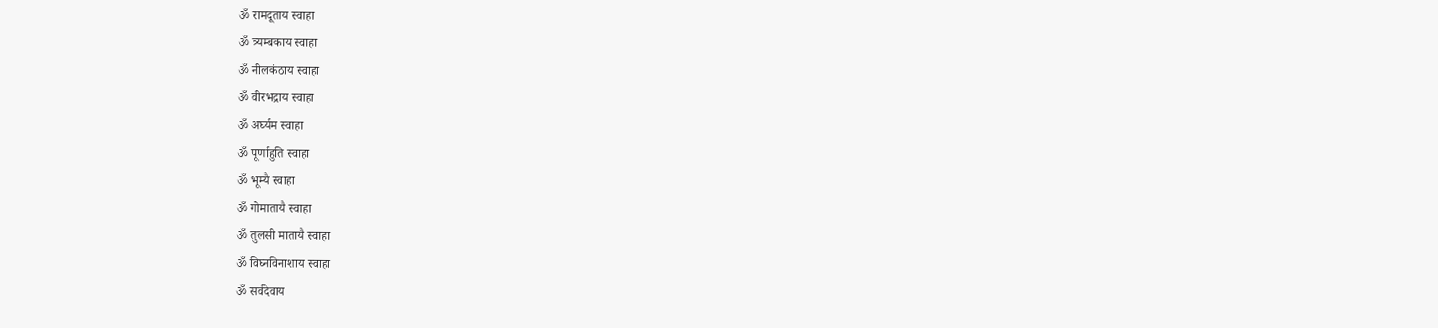ॐ रामदूताय स्वाहा
ॐ त्र्यम्बकाय स्वाहा
ॐ नीलकंठाय स्वाहा
ॐ वीरभद्राय स्वाहा
ॐ अर्घ्यम स्वाहा
ॐ पूर्णाहुति स्वाहा
ॐ भूम्यै स्वाहा
ॐ गोमातायै स्वाहा
ॐ तुलसी मातायै स्वाहा
ॐ विघ्नविनाशाय स्वाहा
ॐ सर्वदेवाय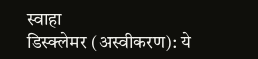स्वाहा
डिस्क्लेमर (अस्वीकरण): ये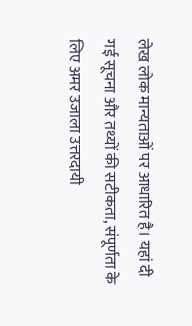लेख लोक मान्यताओं पर आधारित है। यहां दी गई सूचना और तथ्यों की सटीकता, संपूर्णता के लिए अमर उजाला उत्तरदायी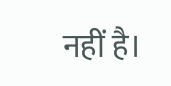नहीं है।